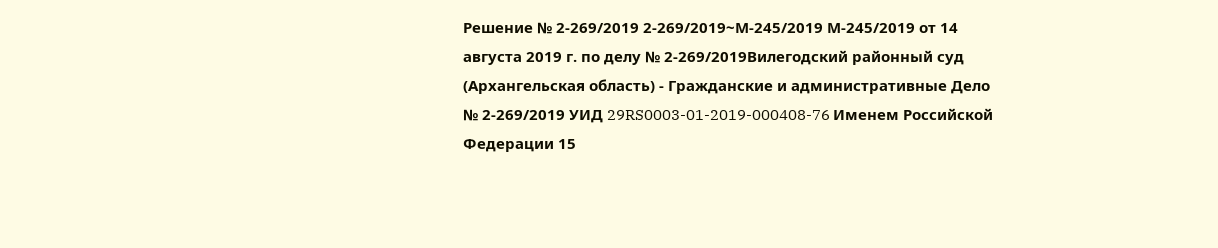Решение № 2-269/2019 2-269/2019~М-245/2019 М-245/2019 от 14 августа 2019 г. по делу № 2-269/2019Вилегодский районный суд (Архангельская область) - Гражданские и административные Дело № 2-269/2019 УИД 29RS0003-01-2019-000408-76 Именем Российской Федерации 15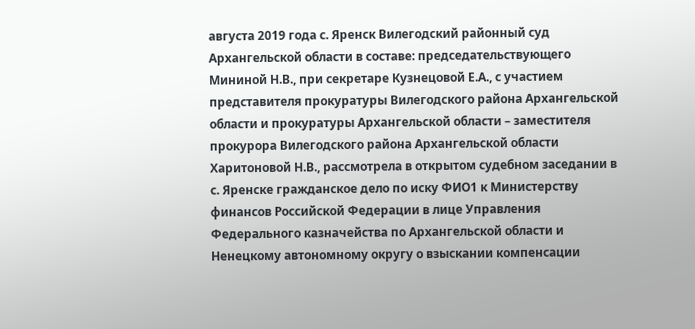августа 2019 года с. Яренск Вилегодский районный суд Архангельской области в составе: председательствующего Мининой Н.В., при секретаре Кузнецовой Е.А., с участием представителя прокуратуры Вилегодского района Архангельской области и прокуратуры Архангельской области – заместителя прокурора Вилегодского района Архангельской области Харитоновой Н.В., рассмотрела в открытом судебном заседании в с. Яренске гражданское дело по иску ФИО1 к Министерству финансов Российской Федерации в лице Управления Федерального казначейства по Архангельской области и Ненецкому автономному округу о взыскании компенсации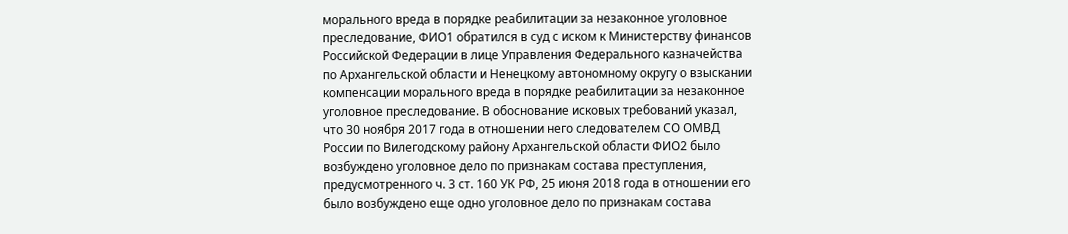морального вреда в порядке реабилитации за незаконное уголовное преследование, ФИО1 обратился в суд с иском к Министерству финансов Российской Федерации в лице Управления Федерального казначейства по Архангельской области и Ненецкому автономному округу о взыскании компенсации морального вреда в порядке реабилитации за незаконное уголовное преследование. В обоснование исковых требований указал, что 30 ноября 2017 года в отношении него следователем СО ОМВД России по Вилегодскому району Архангельской области ФИО2 было возбуждено уголовное дело по признакам состава преступления, предусмотренного ч. 3 ст. 160 УК РФ, 25 июня 2018 года в отношении его было возбуждено еще одно уголовное дело по признакам состава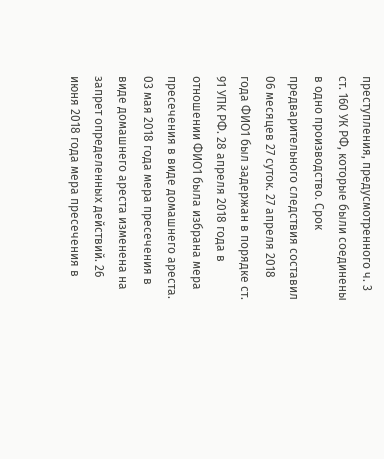преступления, предусмотренного ч. 3 ст. 160 УК РФ, которые были соединены в одно производство. Срок предварительного следствия составил 06 месяцев 27 суток. 27 апреля 2018 года ФИО1 был задержан в порядке ст. 91 УПК РФ. 28 апреля 2018 года в отношении ФИО1 была избрана мера пресечения в виде домашнего ареста. 03 мая 2018 года мера пресечения в виде домашнего ареста изменена на запрет определенных действий. 26 июня 2018 года мера пресечения в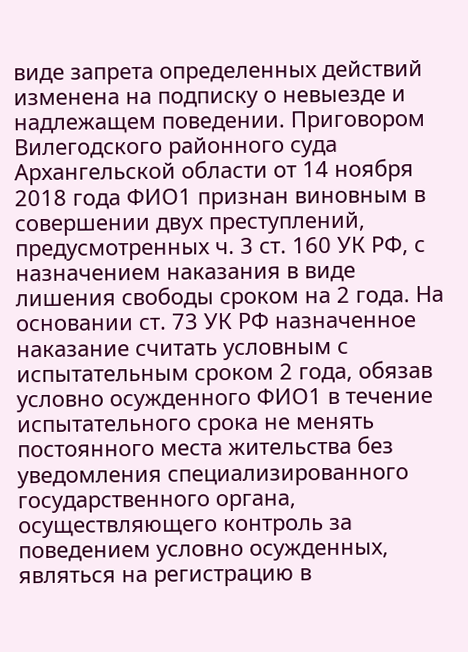виде запрета определенных действий изменена на подписку о невыезде и надлежащем поведении. Приговором Вилегодского районного суда Архангельской области от 14 ноября 2018 года ФИО1 признан виновным в совершении двух преступлений, предусмотренных ч. 3 ст. 160 УК РФ, с назначением наказания в виде лишения свободы сроком на 2 года. На основании ст. 73 УК РФ назначенное наказание считать условным с испытательным сроком 2 года, обязав условно осужденного ФИО1 в течение испытательного срока не менять постоянного места жительства без уведомления специализированного государственного органа, осуществляющего контроль за поведением условно осужденных, являться на регистрацию в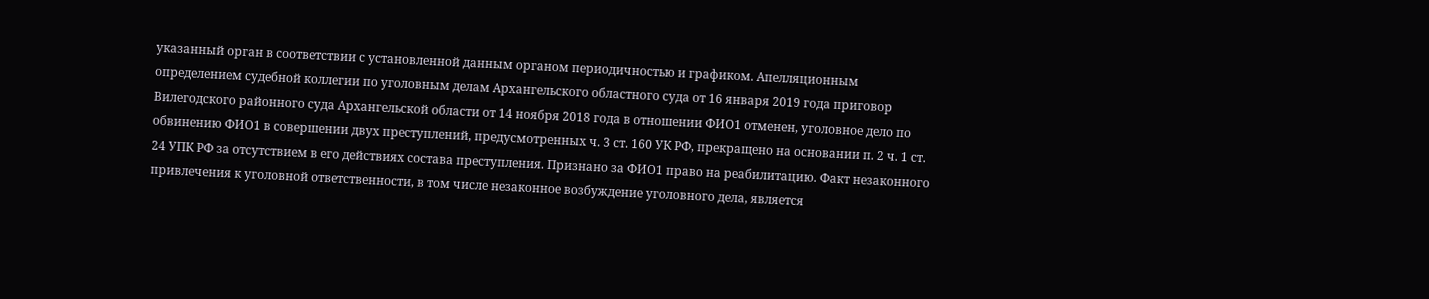указанный орган в соответствии с установленной данным органом периодичностью и графиком. Апелляционным определением судебной коллегии по уголовным делам Архангельского областного суда от 16 января 2019 года приговор Вилегодского районного суда Архангельской области от 14 ноября 2018 года в отношении ФИО1 отменен, уголовное дело по обвинению ФИО1 в совершении двух преступлений, предусмотренных ч. 3 ст. 160 УК РФ, прекращено на основании п. 2 ч. 1 ст. 24 УПК РФ за отсутствием в его действиях состава преступления. Признано за ФИО1 право на реабилитацию. Факт незаконного привлечения к уголовной ответственности, в том числе незаконное возбуждение уголовного дела, является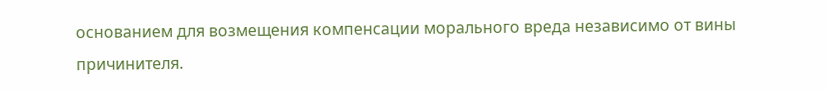основанием для возмещения компенсации морального вреда независимо от вины причинителя.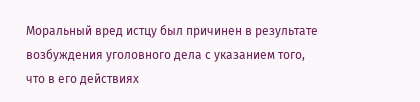Моральный вред истцу был причинен в результате возбуждения уголовного дела с указанием того, что в его действиях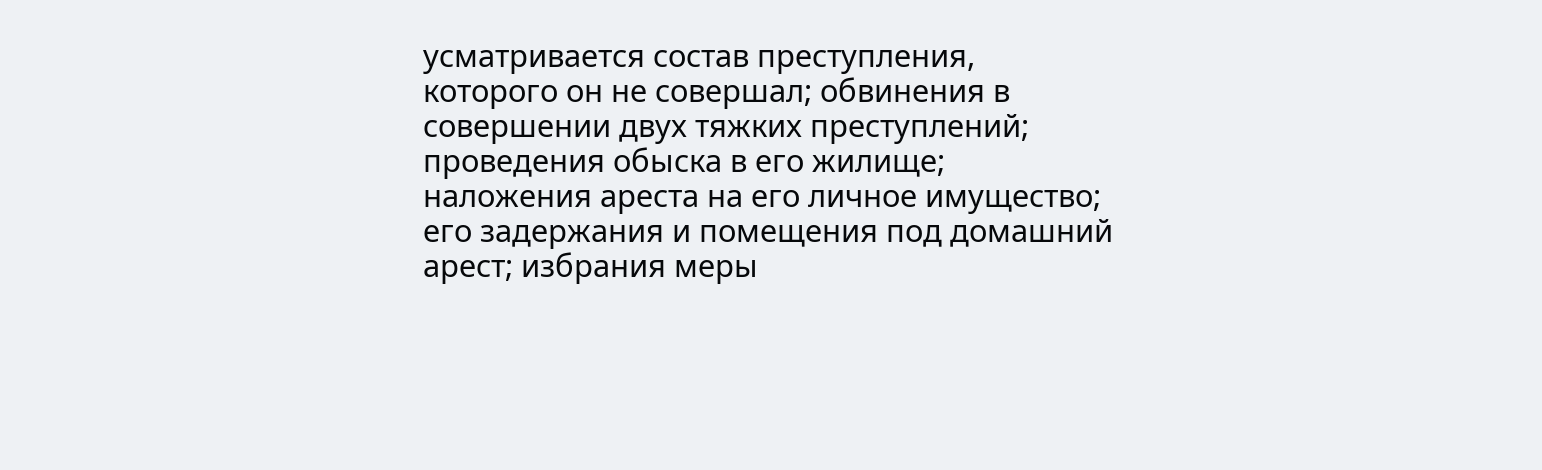усматривается состав преступления, которого он не совершал; обвинения в совершении двух тяжких преступлений; проведения обыска в его жилище; наложения ареста на его личное имущество; его задержания и помещения под домашний арест; избрания меры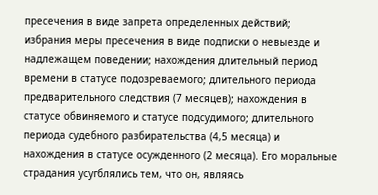пресечения в виде запрета определенных действий; избрания меры пресечения в виде подписки о невыезде и надлежащем поведении; нахождения длительный период времени в статусе подозреваемого; длительного периода предварительного следствия (7 месяцев); нахождения в статусе обвиняемого и статусе подсудимого; длительного периода судебного разбирательства (4,5 месяца) и нахождения в статусе осужденного (2 месяца). Его моральные страдания усугблялись тем, что он, являясь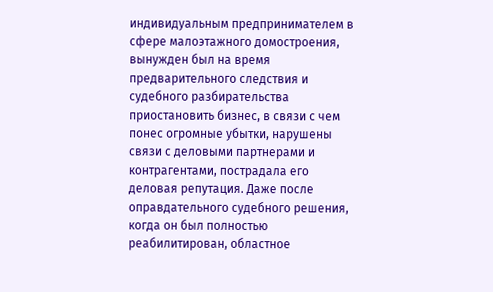индивидуальным предпринимателем в сфере малоэтажного домостроения, вынужден был на время предварительного следствия и судебного разбирательства приостановить бизнес, в связи с чем понес огромные убытки, нарушены связи с деловыми партнерами и контрагентами, пострадала его деловая репутация. Даже после оправдательного судебного решения, когда он был полностью реабилитирован, областное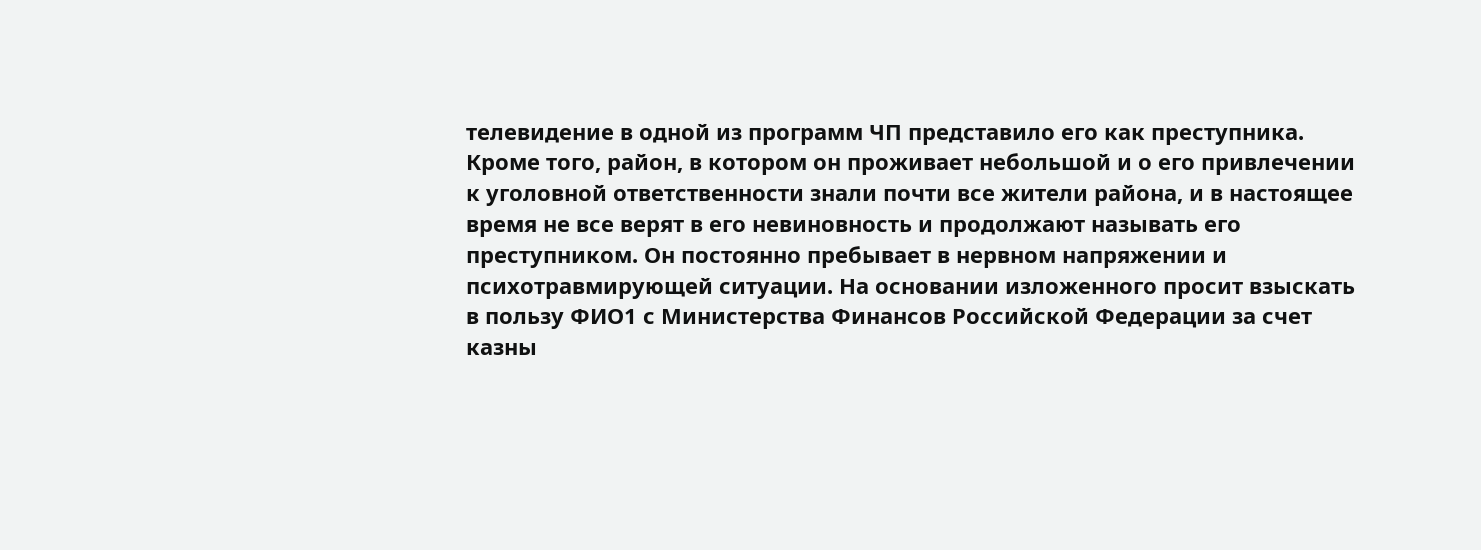телевидение в одной из программ ЧП представило его как преступника. Кроме того, район, в котором он проживает небольшой и о его привлечении к уголовной ответственности знали почти все жители района, и в настоящее время не все верят в его невиновность и продолжают называть его преступником. Он постоянно пребывает в нервном напряжении и психотравмирующей ситуации. На основании изложенного просит взыскать в пользу ФИО1 с Министерства Финансов Российской Федерации за счет казны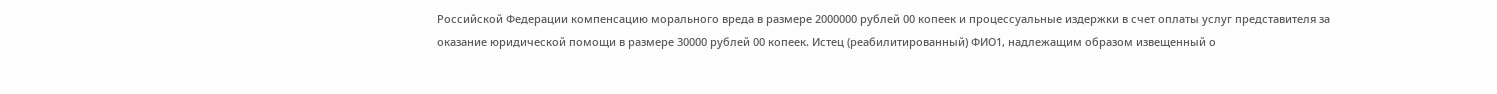Российской Федерации компенсацию морального вреда в размере 2000000 рублей 00 копеек и процессуальные издержки в счет оплаты услуг представителя за оказание юридической помощи в размере 30000 рублей 00 копеек. Истец (реабилитированный) ФИО1, надлежащим образом извещенный о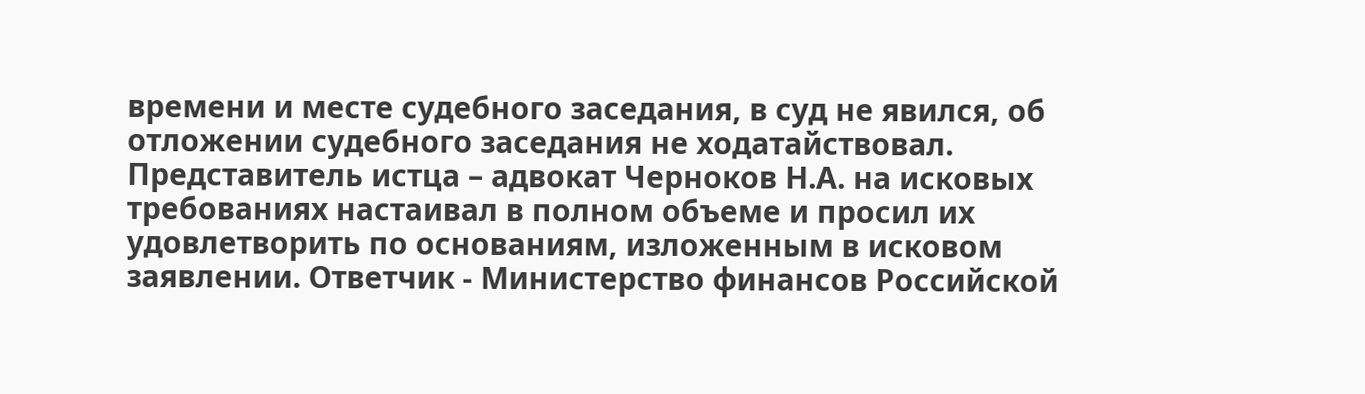времени и месте судебного заседания, в суд не явился, об отложении судебного заседания не ходатайствовал. Представитель истца – адвокат Черноков Н.А. на исковых требованиях настаивал в полном объеме и просил их удовлетворить по основаниям, изложенным в исковом заявлении. Ответчик - Министерство финансов Российской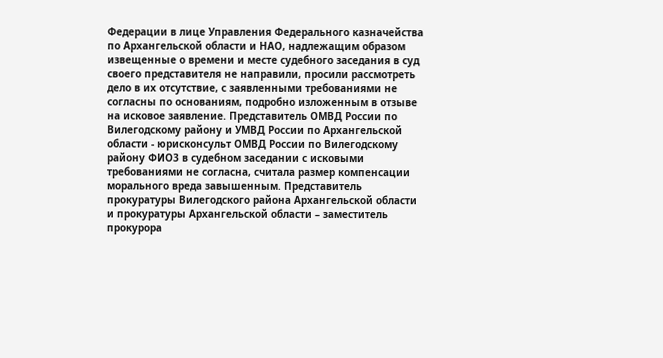Федерации в лице Управления Федерального казначейства по Архангельской области и НАО, надлежащим образом извещенные о времени и месте судебного заседания в суд своего представителя не направили, просили рассмотреть дело в их отсутствие, с заявленными требованиями не согласны по основаниям, подробно изложенным в отзыве на исковое заявление. Представитель ОМВД России по Вилегодскому району и УМВД России по Архангельской области - юрисконсульт ОМВД России по Вилегодскому району ФИО3 в судебном заседании с исковыми требованиями не согласна, считала размер компенсации морального вреда завышенным. Представитель прокуратуры Вилегодского района Архангельской области и прокуратуры Архангельской области – заместитель прокурора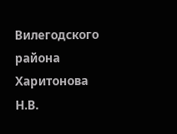Вилегодского района Харитонова Н.В.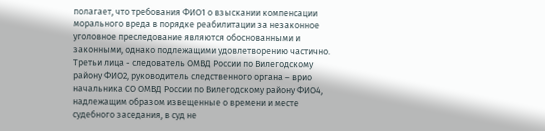полагает, что требования ФИО1 о взыскании компенсации морального вреда в порядке реабилитации за незаконное уголовное преследование являются обоснованными и законными, однако подлежащими удовлетворению частично. Третьи лица - следователь ОМВД России по Вилегодскому району ФИО2, руководитель следственного органа – врио начальника СО ОМВД России по Вилегодскому району ФИО4, надлежащим образом извещенные о времени и месте судебного заседания, в суд не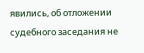явились, об отложении судебного заседания не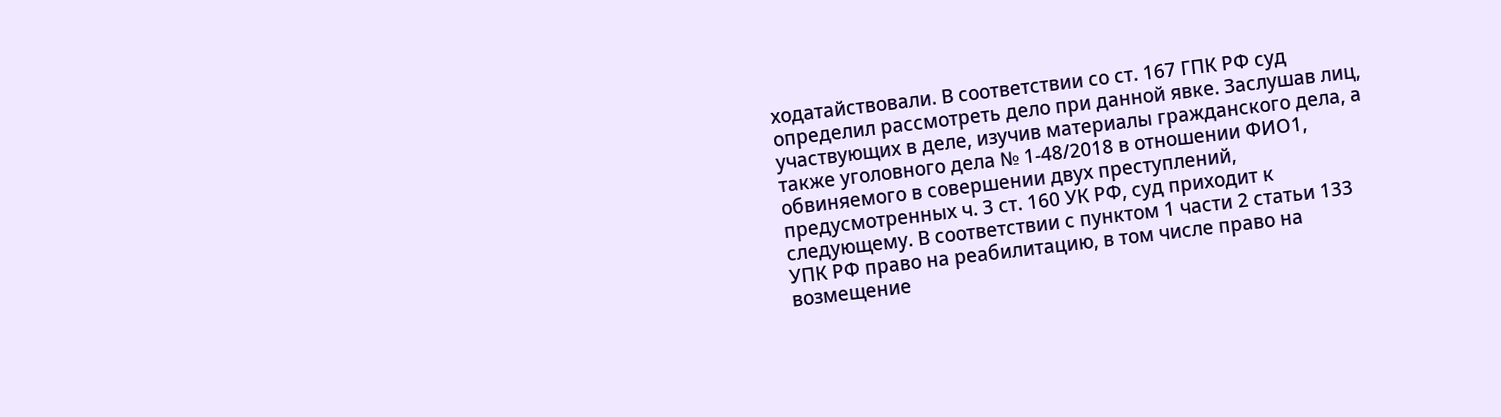ходатайствовали. В соответствии со ст. 167 ГПК РФ суд определил рассмотреть дело при данной явке. Заслушав лиц, участвующих в деле, изучив материалы гражданского дела, а также уголовного дела № 1-48/2018 в отношении ФИО1, обвиняемого в совершении двух преступлений, предусмотренных ч. 3 ст. 160 УК РФ, суд приходит к следующему. В соответствии с пунктом 1 части 2 статьи 133 УПК РФ право на реабилитацию, в том числе право на возмещение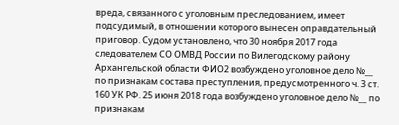вреда, связанного с уголовным преследованием, имеет подсудимый, в отношении которого вынесен оправдательный приговор. Судом установлено, что 30 ноября 2017 года следователем СО ОМВД России по Вилегодскому району Архангельской области ФИО2 возбуждено уголовное дело №__ по признакам состава преступления, предусмотренного ч. 3 ст. 160 УК РФ. 25 июня 2018 года возбуждено уголовное дело №__ по признакам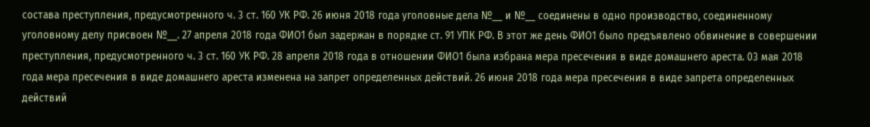состава преступления, предусмотренного ч. 3 ст. 160 УК РФ. 26 июня 2018 года уголовные дела №__ и №__ соединены в одно производство, соединенному уголовному делу присвоен №__. 27 апреля 2018 года ФИО1 был задержан в порядке ст. 91 УПК РФ. В этот же день ФИО1 было предъявлено обвинение в совершении преступления, предусмотренного ч. 3 ст. 160 УК РФ. 28 апреля 2018 года в отношении ФИО1 была избрана мера пресечения в виде домашнего ареста. 03 мая 2018 года мера пресечения в виде домашнего ареста изменена на запрет определенных действий. 26 июня 2018 года мера пресечения в виде запрета определенных действий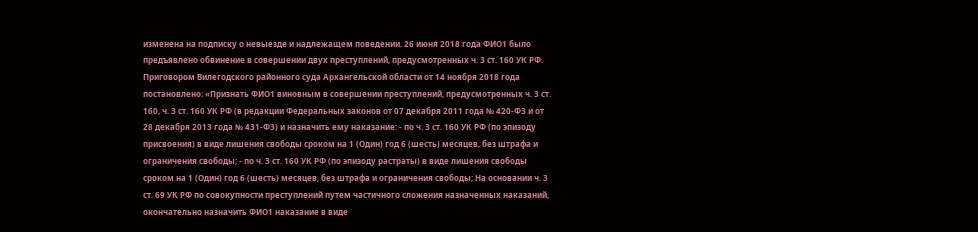изменена на подписку о невыезде и надлежащем поведении. 26 июня 2018 года ФИО1 было предъявлено обвинение в совершении двух преступлений, предусмотренных ч. 3 ст. 160 УК РФ. Приговором Вилегодского районного суда Архангельской области от 14 ноября 2018 года постановлено: «Признать ФИО1 виновным в совершении преступлений, предусмотренных ч. 3 ст. 160, ч. 3 ст. 160 УК РФ (в редакции Федеральных законов от 07 декабря 2011 года № 420-ФЗ и от 28 декабря 2013 года № 431-ФЗ) и назначить ему наказание: - по ч. 3 ст. 160 УК РФ (по эпизоду присвоения) в виде лишения свободы сроком на 1 (Один) год 6 (шесть) месяцев, без штрафа и ограничения свободы; - по ч. 3 ст. 160 УК РФ (по эпизоду растраты) в виде лишения свободы сроком на 1 (Один) год 6 (шесть) месяцев, без штрафа и ограничения свободы; На основании ч. 3 ст. 69 УК РФ по совокупности преступлений путем частичного сложения назначенных наказаний, окончательно назначить ФИО1 наказание в виде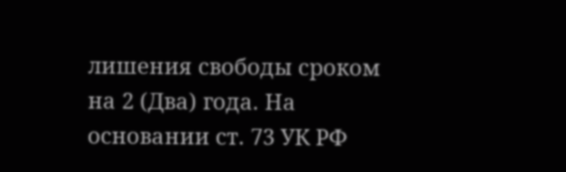лишения свободы сроком на 2 (Два) года. На основании ст. 73 УК РФ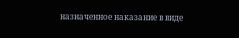назначенное наказание в виде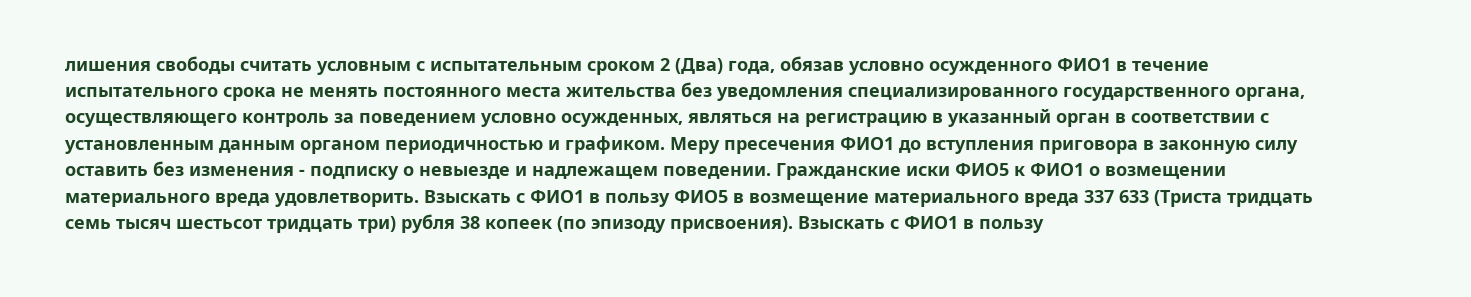лишения свободы считать условным с испытательным сроком 2 (Два) года, обязав условно осужденного ФИО1 в течение испытательного срока не менять постоянного места жительства без уведомления специализированного государственного органа, осуществляющего контроль за поведением условно осужденных, являться на регистрацию в указанный орган в соответствии с установленным данным органом периодичностью и графиком. Меру пресечения ФИО1 до вступления приговора в законную силу оставить без изменения - подписку о невыезде и надлежащем поведении. Гражданские иски ФИО5 к ФИО1 о возмещении материального вреда удовлетворить. Взыскать с ФИО1 в пользу ФИО5 в возмещение материального вреда 337 633 (Триста тридцать семь тысяч шестьсот тридцать три) рубля 38 копеек (по эпизоду присвоения). Взыскать с ФИО1 в пользу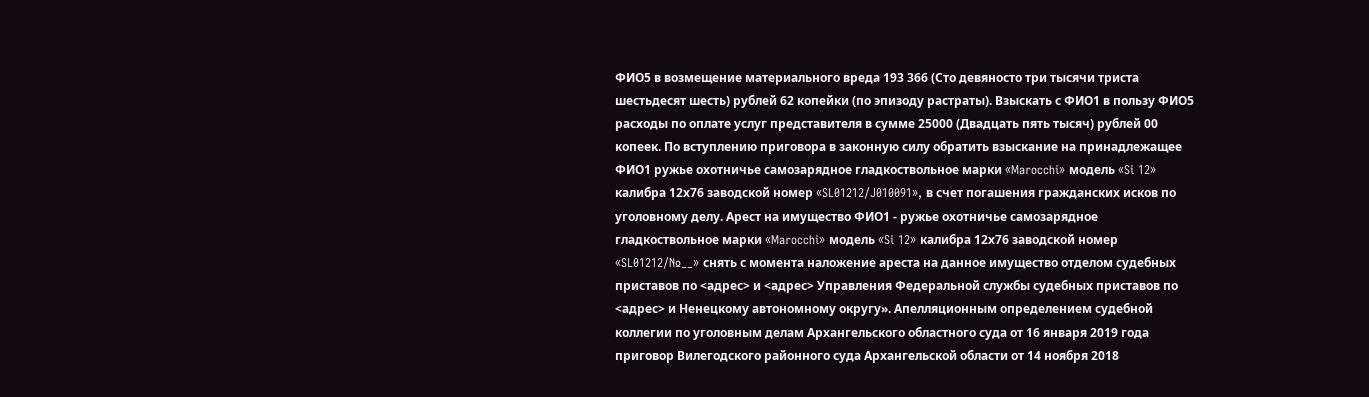ФИО5 в возмещение материального вреда 193 366 (Сто девяносто три тысячи триста шестьдесят шесть) рублей 62 копейки (по эпизоду растраты). Взыскать с ФИО1 в пользу ФИО5 расходы по оплате услуг представителя в сумме 25000 (Двадцать пять тысяч) рублей 00 копеек. По вступлению приговора в законную силу обратить взыскание на принадлежащее ФИО1 ружье охотничье самозарядное гладкоствольное марки «Marocchi» модель «Si 12» калибра 12х76 заводской номер «SL01212/J010091», в счет погашения гражданских исков по уголовному делу. Арест на имущество ФИО1 - ружье охотничье самозарядное гладкоствольное марки «Marocchi» модель «Si 12» калибра 12х76 заводской номер «SL01212/№__» снять с момента наложение ареста на данное имущество отделом судебных приставов по <адрес> и <адрес> Управления Федеральной службы судебных приставов по <адрес> и Ненецкому автономному округу». Апелляционным определением судебной коллегии по уголовным делам Архангельского областного суда от 16 января 2019 года приговор Вилегодского районного суда Архангельской области от 14 ноября 2018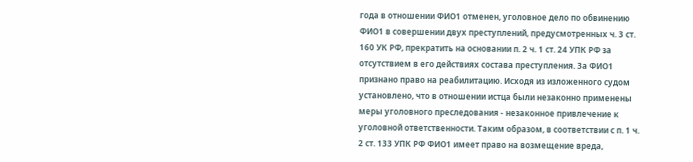года в отношении ФИО1 отменен, уголовное дело по обвинению ФИО1 в совершении двух преступлений, предусмотренных ч. 3 ст. 160 УК РФ, прекратить на основании п. 2 ч. 1 ст. 24 УПК РФ за отсутствием в его действиях состава преступления. За ФИО1 признано право на реабилитацию. Исходя из изложенного судом установлено, что в отношении истца были незаконно применены меры уголовного преследования - незаконное привлечение к уголовной ответственности. Таким образом, в соответствии с п. 1 ч. 2 ст. 133 УПК РФ ФИО1 имеет право на возмещение вреда,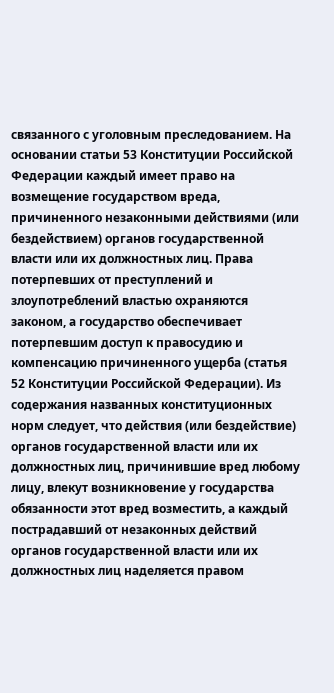связанного с уголовным преследованием. На основании статьи 53 Конституции Российской Федерации каждый имеет право на возмещение государством вреда, причиненного незаконными действиями (или бездействием) органов государственной власти или их должностных лиц. Права потерпевших от преступлений и злоупотреблений властью охраняются законом, а государство обеспечивает потерпевшим доступ к правосудию и компенсацию причиненного ущерба (статья 52 Конституции Российской Федерации). Из содержания названных конституционных норм следует, что действия (или бездействие) органов государственной власти или их должностных лиц, причинившие вред любому лицу, влекут возникновение у государства обязанности этот вред возместить, а каждый пострадавший от незаконных действий органов государственной власти или их должностных лиц наделяется правом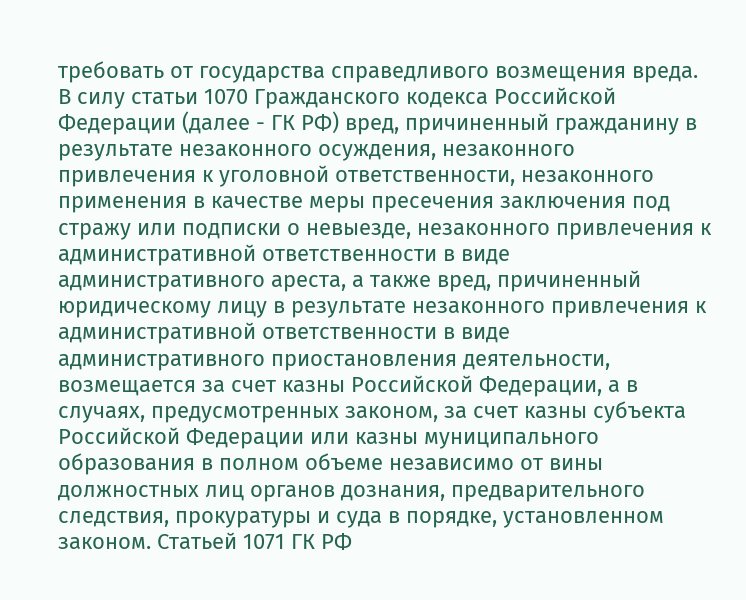требовать от государства справедливого возмещения вреда. В силу статьи 1070 Гражданского кодекса Российской Федерации (далее - ГК РФ) вред, причиненный гражданину в результате незаконного осуждения, незаконного привлечения к уголовной ответственности, незаконного применения в качестве меры пресечения заключения под стражу или подписки о невыезде, незаконного привлечения к административной ответственности в виде административного ареста, а также вред, причиненный юридическому лицу в результате незаконного привлечения к административной ответственности в виде административного приостановления деятельности, возмещается за счет казны Российской Федерации, а в случаях, предусмотренных законом, за счет казны субъекта Российской Федерации или казны муниципального образования в полном объеме независимо от вины должностных лиц органов дознания, предварительного следствия, прокуратуры и суда в порядке, установленном законом. Статьей 1071 ГК РФ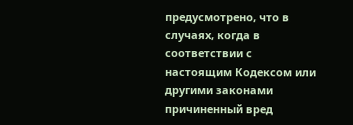предусмотрено, что в случаях, когда в соответствии с настоящим Кодексом или другими законами причиненный вред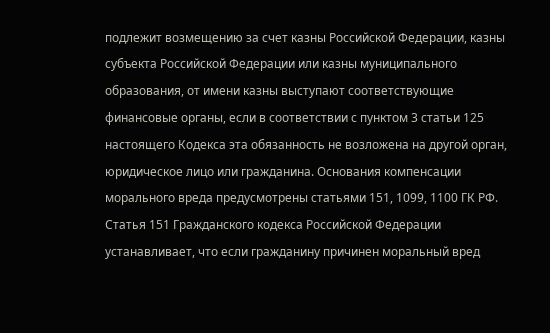подлежит возмещению за счет казны Российской Федерации, казны субъекта Российской Федерации или казны муниципального образования, от имени казны выступают соответствующие финансовые органы, если в соответствии с пунктом 3 статьи 125 настоящего Кодекса эта обязанность не возложена на другой орган, юридическое лицо или гражданина. Основания компенсации морального вреда предусмотрены статьями 151, 1099, 1100 ГК РФ. Статья 151 Гражданского кодекса Российской Федерации устанавливает, что если гражданину причинен моральный вред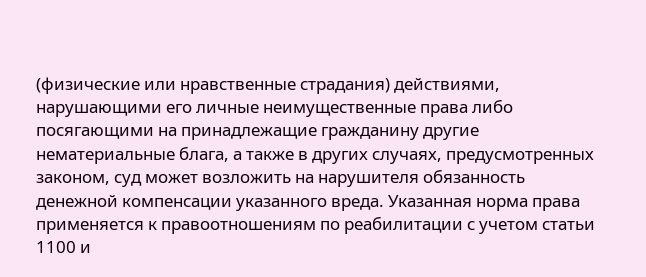(физические или нравственные страдания) действиями, нарушающими его личные неимущественные права либо посягающими на принадлежащие гражданину другие нематериальные блага, а также в других случаях, предусмотренных законом, суд может возложить на нарушителя обязанность денежной компенсации указанного вреда. Указанная норма права применяется к правоотношениям по реабилитации с учетом статьи 1100 и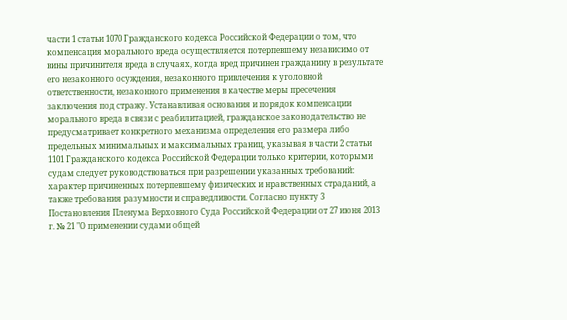части 1 статьи 1070 Гражданского кодекса Российской Федерации о том, что компенсация морального вреда осуществляется потерпевшему независимо от вины причинителя вреда в случаях, когда вред причинен гражданину в результате его незаконного осуждения, незаконного привлечения к уголовной ответственности, незаконного применения в качестве меры пресечения заключения под стражу. Устанавливая основания и порядок компенсации морального вреда в связи с реабилитацией, гражданское законодательство не предусматривает конкретного механизма определения его размера либо предельных минимальных и максимальных границ, указывая в части 2 статьи 1101 Гражданского кодекса Российской Федерации только критерии, которыми судам следует руководствоваться при разрешении указанных требований: характер причиненных потерпевшему физических и нравственных страданий, а также требования разумности и справедливости. Согласно пункту 3 Постановления Пленума Верховного Суда Российской Федерации от 27 июня 2013 г. № 21 "О применении судами общей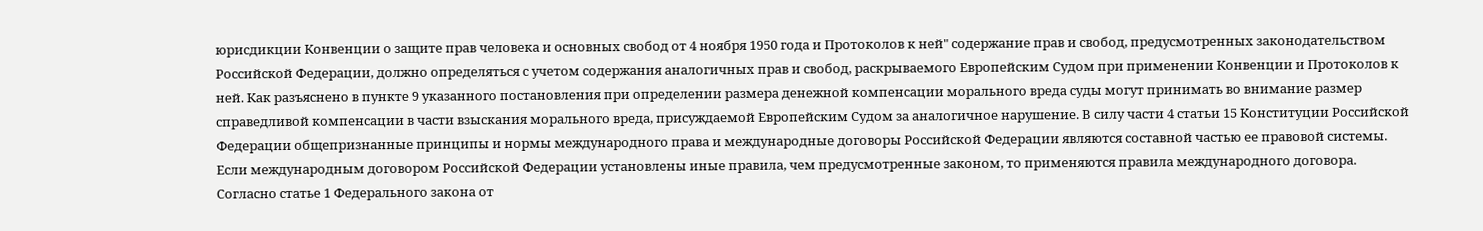юрисдикции Конвенции о защите прав человека и основных свобод от 4 ноября 1950 года и Протоколов к ней" содержание прав и свобод, предусмотренных законодательством Российской Федерации, должно определяться с учетом содержания аналогичных прав и свобод, раскрываемого Европейским Судом при применении Конвенции и Протоколов к ней. Как разъяснено в пункте 9 указанного постановления при определении размера денежной компенсации морального вреда суды могут принимать во внимание размер справедливой компенсации в части взыскания морального вреда, присуждаемой Европейским Судом за аналогичное нарушение. В силу части 4 статьи 15 Конституции Российской Федерации общепризнанные принципы и нормы международного права и международные договоры Российской Федерации являются составной частью ее правовой системы. Если международным договором Российской Федерации установлены иные правила, чем предусмотренные законом, то применяются правила международного договора. Согласно статье 1 Федерального закона от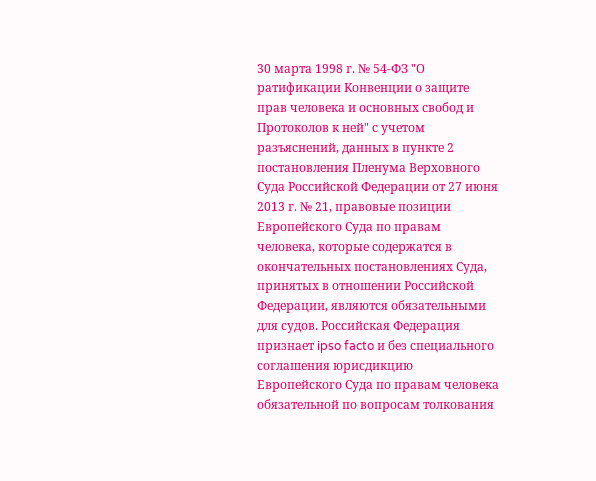30 марта 1998 г. № 54-ФЗ "О ратификации Конвенции о защите прав человека и основных свобод и Протоколов к ней" с учетом разъяснений, данных в пункте 2 постановления Пленума Верховного Суда Российской Федерации от 27 июня 2013 г. № 21, правовые позиции Европейского Суда по правам человека, которые содержатся в окончательных постановлениях Суда, принятых в отношении Российской Федерации, являются обязательными для судов. Российская Федерация признает ipso facto и без специального соглашения юрисдикцию Европейского Суда по правам человека обязательной по вопросам толкования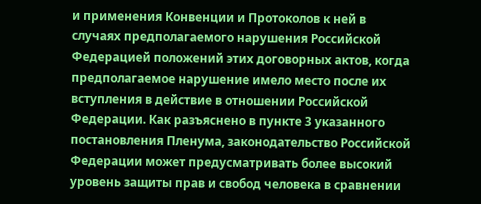и применения Конвенции и Протоколов к ней в случаях предполагаемого нарушения Российской Федерацией положений этих договорных актов, когда предполагаемое нарушение имело место после их вступления в действие в отношении Российской Федерации. Как разъяснено в пункте 3 указанного постановления Пленума, законодательство Российской Федерации может предусматривать более высокий уровень защиты прав и свобод человека в сравнении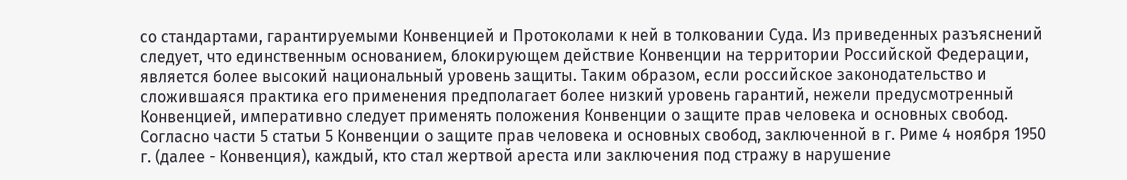со стандартами, гарантируемыми Конвенцией и Протоколами к ней в толковании Суда. Из приведенных разъяснений следует, что единственным основанием, блокирующем действие Конвенции на территории Российской Федерации, является более высокий национальный уровень защиты. Таким образом, если российское законодательство и сложившаяся практика его применения предполагает более низкий уровень гарантий, нежели предусмотренный Конвенцией, императивно следует применять положения Конвенции о защите прав человека и основных свобод. Согласно части 5 статьи 5 Конвенции о защите прав человека и основных свобод, заключенной в г. Риме 4 ноября 1950 г. (далее - Конвенция), каждый, кто стал жертвой ареста или заключения под стражу в нарушение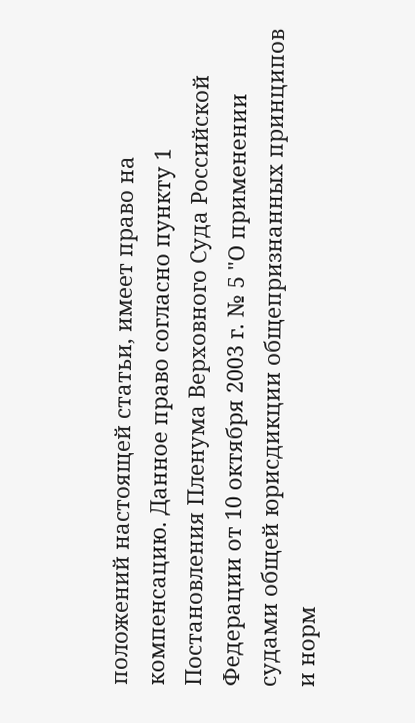положений настоящей статьи, имеет право на компенсацию. Данное право согласно пункту 1 Постановления Пленума Верховного Суда Российской Федерации от 10 октября 2003 г. № 5 "О применении судами общей юрисдикции общепризнанных принципов и норм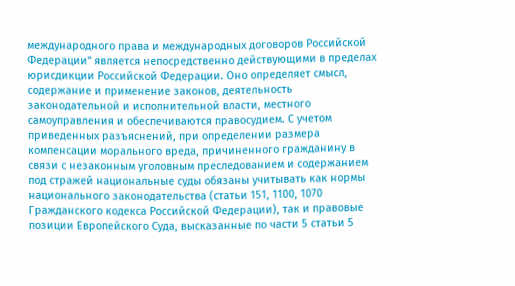международного права и международных договоров Российской Федерации" является непосредственно действующими в пределах юрисдикции Российской Федерации. Оно определяет смысл, содержание и применение законов, деятельность законодательной и исполнительной власти, местного самоуправления и обеспечиваются правосудием. С учетом приведенных разъяснений, при определении размера компенсации морального вреда, причиненного гражданину в связи с незаконным уголовным преследованием и содержанием под стражей национальные суды обязаны учитывать как нормы национального законодательства (статьи 151, 1100, 1070 Гражданского кодекса Российской Федерации), так и правовые позиции Европейского Суда, высказанные по части 5 статьи 5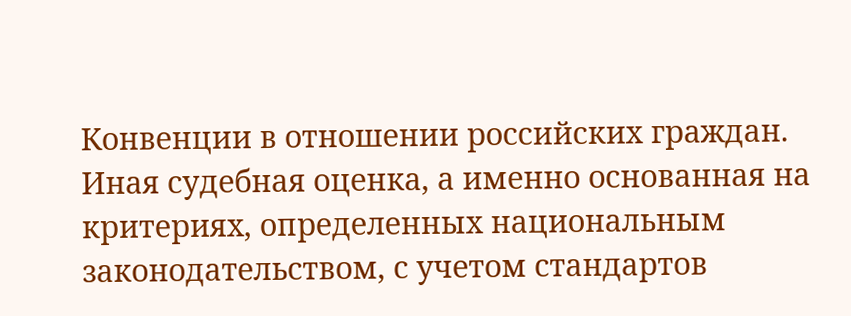Конвенции в отношении российских граждан. Иная судебная оценка, а именно основанная на критериях, определенных национальным законодательством, с учетом стандартов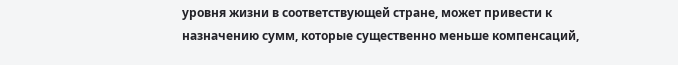уровня жизни в соответствующей стране, может привести к назначению сумм, которые существенно меньше компенсаций,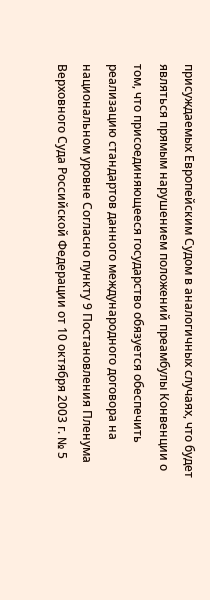присуждаемых Европейским Судом в аналогичных случаях, что будет являться прямым нарушением положений преамбулы Конвенции о том, что присоединяющееся государство обязуется обеспечить реализацию стандартов данного международного договора на национальном уровне Согласно пункту 9 Постановления Пленума Верховного Суда Российской Федерации от 10 октября 2003 г. № 5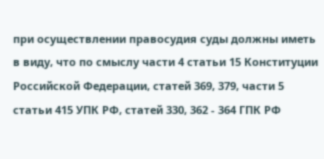при осуществлении правосудия суды должны иметь в виду, что по смыслу части 4 статьи 15 Конституции Российской Федерации, статей 369, 379, части 5 статьи 415 УПК РФ, статей 330, 362 - 364 ГПК РФ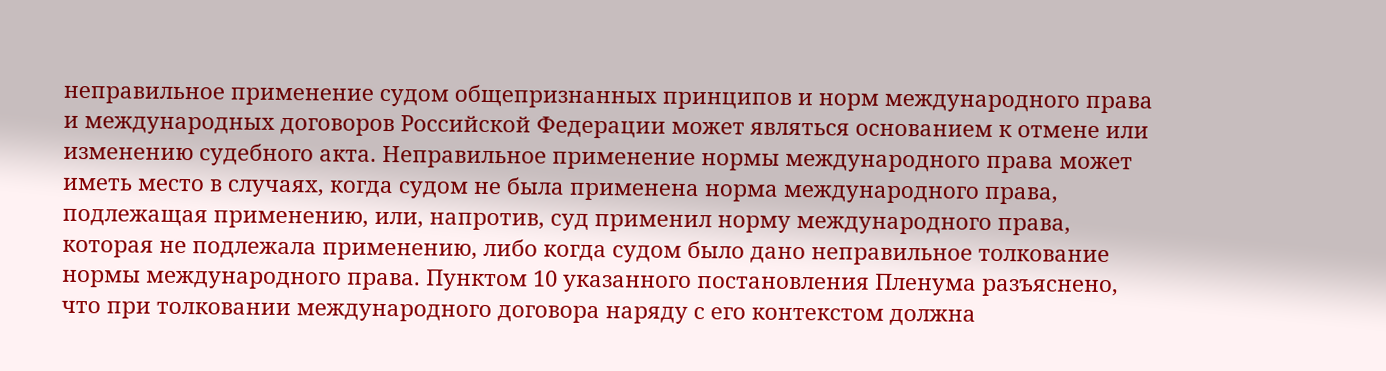неправильное применение судом общепризнанных принципов и норм международного права и международных договоров Российской Федерации может являться основанием к отмене или изменению судебного акта. Неправильное применение нормы международного права может иметь место в случаях, когда судом не была применена норма международного права, подлежащая применению, или, напротив, суд применил норму международного права, которая не подлежала применению, либо когда судом было дано неправильное толкование нормы международного права. Пунктом 10 указанного постановления Пленума разъяснено, что при толковании международного договора наряду с его контекстом должна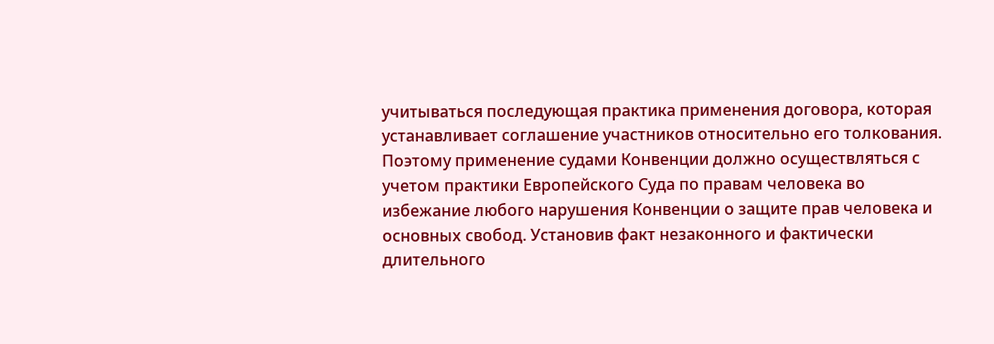учитываться последующая практика применения договора, которая устанавливает соглашение участников относительно его толкования. Поэтому применение судами Конвенции должно осуществляться с учетом практики Европейского Суда по правам человека во избежание любого нарушения Конвенции о защите прав человека и основных свобод. Установив факт незаконного и фактически длительного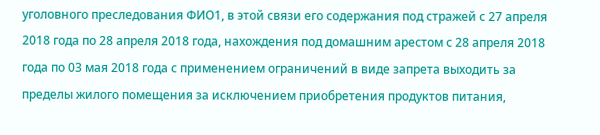уголовного преследования ФИО1, в этой связи его содержания под стражей с 27 апреля 2018 года по 28 апреля 2018 года, нахождения под домашним арестом с 28 апреля 2018 года по 03 мая 2018 года с применением ограничений в виде запрета выходить за пределы жилого помещения за исключением приобретения продуктов питания,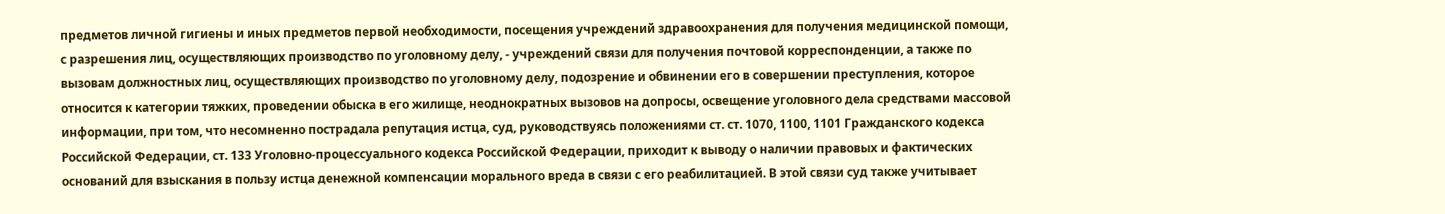предметов личной гигиены и иных предметов первой необходимости, посещения учреждений здравоохранения для получения медицинской помощи, с разрешения лиц, осуществляющих производство по уголовному делу, - учреждений связи для получения почтовой корреспонденции, а также по вызовам должностных лиц, осуществляющих производство по уголовному делу, подозрение и обвинении его в совершении преступления, которое относится к категории тяжких, проведении обыска в его жилище, неоднократных вызовов на допросы, освещение уголовного дела средствами массовой информации, при том, что несомненно пострадала репутация истца, суд, руководствуясь положениями ст. ст. 1070, 1100, 1101 Гражданского кодекса Российской Федерации, ст. 133 Уголовно-процессуального кодекса Российской Федерации, приходит к выводу о наличии правовых и фактических оснований для взыскания в пользу истца денежной компенсации морального вреда в связи с его реабилитацией. В этой связи суд также учитывает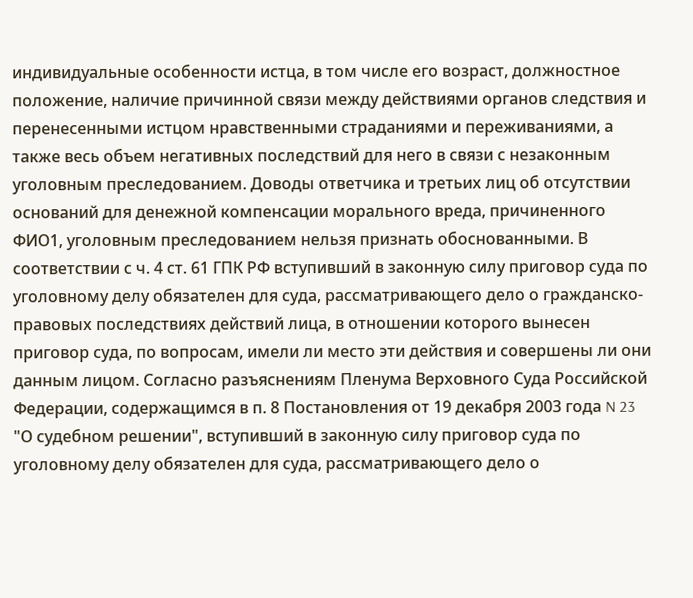индивидуальные особенности истца, в том числе его возраст, должностное положение, наличие причинной связи между действиями органов следствия и перенесенными истцом нравственными страданиями и переживаниями, а также весь объем негативных последствий для него в связи с незаконным уголовным преследованием. Доводы ответчика и третьих лиц об отсутствии оснований для денежной компенсации морального вреда, причиненного ФИО1, уголовным преследованием нельзя признать обоснованными. В соответствии с ч. 4 ст. 61 ГПК РФ вступивший в законную силу приговор суда по уголовному делу обязателен для суда, рассматривающего дело о гражданско-правовых последствиях действий лица, в отношении которого вынесен приговор суда, по вопросам, имели ли место эти действия и совершены ли они данным лицом. Согласно разъяснениям Пленума Верховного Суда Российской Федерации, содержащимся в п. 8 Постановления от 19 декабря 2003 года N 23 "О судебном решении", вступивший в законную силу приговор суда по уголовному делу обязателен для суда, рассматривающего дело о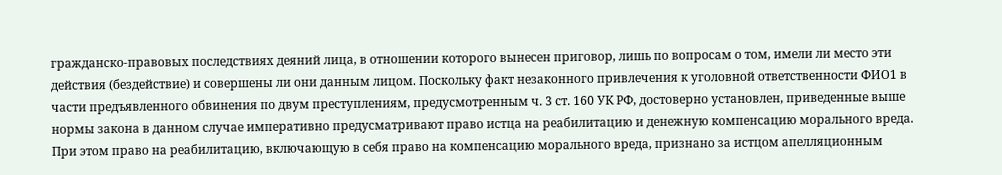гражданско-правовых последствиях деяний лица, в отношении которого вынесен приговор, лишь по вопросам о том, имели ли место эти действия (бездействие) и совершены ли они данным лицом. Поскольку факт незаконного привлечения к уголовной ответственности ФИО1 в части предъявленного обвинения по двум преступлениям, предусмотренным ч. 3 ст. 160 УК РФ, достоверно установлен, приведенные выше нормы закона в данном случае императивно предусматривают право истца на реабилитацию и денежную компенсацию морального вреда. При этом право на реабилитацию, включающую в себя право на компенсацию морального вреда, признано за истцом апелляционным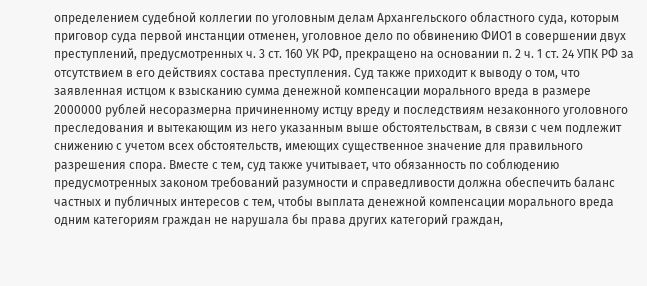определением судебной коллегии по уголовным делам Архангельского областного суда, которым приговор суда первой инстанции отменен, уголовное дело по обвинению ФИО1 в совершении двух преступлений, предусмотренных ч. 3 ст. 160 УК РФ, прекращено на основании п. 2 ч. 1 ст. 24 УПК РФ за отсутствием в его действиях состава преступления. Суд также приходит к выводу о том, что заявленная истцом к взысканию сумма денежной компенсации морального вреда в размере 2000000 рублей несоразмерна причиненному истцу вреду и последствиям незаконного уголовного преследования и вытекающим из него указанным выше обстоятельствам, в связи с чем подлежит снижению с учетом всех обстоятельств, имеющих существенное значение для правильного разрешения спора. Вместе с тем, суд также учитывает, что обязанность по соблюдению предусмотренных законом требований разумности и справедливости должна обеспечить баланс частных и публичных интересов с тем, чтобы выплата денежной компенсации морального вреда одним категориям граждан не нарушала бы права других категорий граждан,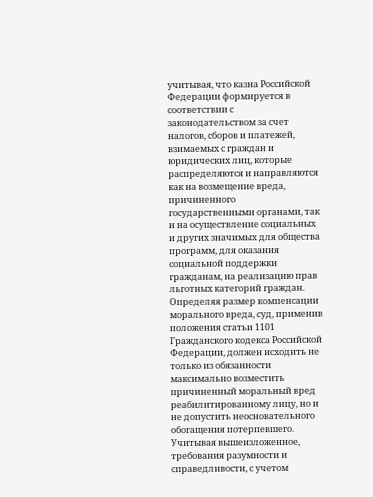учитывая, что казна Российской Федерации формируется в соответствии с законодательством за счет налогов, сборов и платежей, взимаемых с граждан и юридических лиц, которые распределяются и направляются как на возмещение вреда, причиненного государственными органами, так и на осуществление социальных и других значимых для общества программ, для оказания социальной поддержки гражданам, на реализацию прав льготных категорий граждан. Определяя размер компенсации морального вреда, суд, применив положения статьи 1101 Гражданского кодекса Российской Федерации, должен исходить не только из обязанности максимально возместить причиненный моральный вред реабилитированному лицу, но и не допустить неосновательного обогащения потерпевшего. Учитывая вышеизложенное, требования разумности и справедливости, с учетом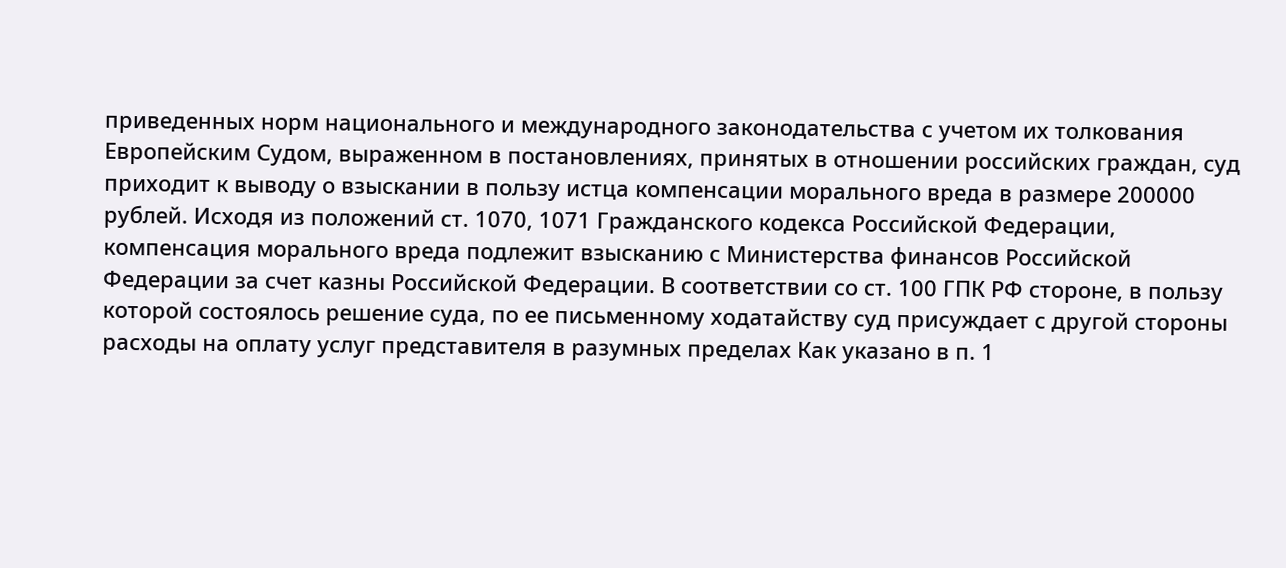приведенных норм национального и международного законодательства с учетом их толкования Европейским Судом, выраженном в постановлениях, принятых в отношении российских граждан, суд приходит к выводу о взыскании в пользу истца компенсации морального вреда в размере 200000 рублей. Исходя из положений ст. 1070, 1071 Гражданского кодекса Российской Федерации, компенсация морального вреда подлежит взысканию с Министерства финансов Российской Федерации за счет казны Российской Федерации. В соответствии со ст. 100 ГПК РФ стороне, в пользу которой состоялось решение суда, по ее письменному ходатайству суд присуждает с другой стороны расходы на оплату услуг представителя в разумных пределах Как указано в п. 1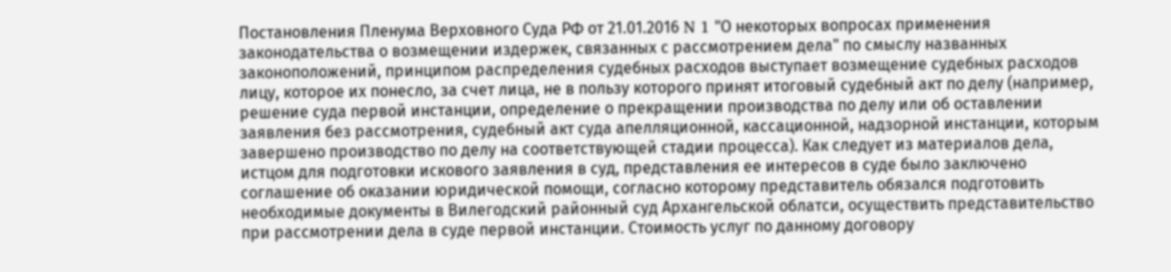Постановления Пленума Верховного Суда РФ от 21.01.2016 N 1 "О некоторых вопросах применения законодательства о возмещении издержек, связанных с рассмотрением дела" по смыслу названных законоположений, принципом распределения судебных расходов выступает возмещение судебных расходов лицу, которое их понесло, за счет лица, не в пользу которого принят итоговый судебный акт по делу (например, решение суда первой инстанции, определение о прекращении производства по делу или об оставлении заявления без рассмотрения, судебный акт суда апелляционной, кассационной, надзорной инстанции, которым завершено производство по делу на соответствующей стадии процесса). Как следует из материалов дела, истцом для подготовки искового заявления в суд, представления ее интересов в суде было заключено соглашение об оказании юридической помощи, согласно которому представитель обязался подготовить необходимые документы в Вилегодский районный суд Архангельской облатси, осуществить представительство при рассмотрении дела в суде первой инстанции. Стоимость услуг по данному договору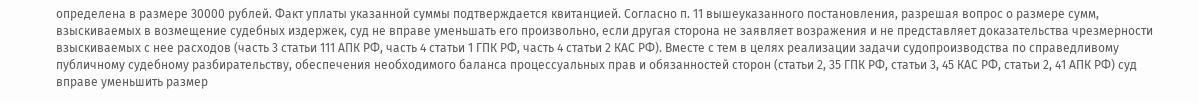определена в размере 30000 рублей. Факт уплаты указанной суммы подтверждается квитанцией. Согласно п. 11 вышеуказанного постановления, разрешая вопрос о размере сумм, взыскиваемых в возмещение судебных издержек, суд не вправе уменьшать его произвольно, если другая сторона не заявляет возражения и не представляет доказательства чрезмерности взыскиваемых с нее расходов (часть 3 статьи 111 АПК РФ, часть 4 статьи 1 ГПК РФ, часть 4 статьи 2 КАС РФ). Вместе с тем в целях реализации задачи судопроизводства по справедливому публичному судебному разбирательству, обеспечения необходимого баланса процессуальных прав и обязанностей сторон (статьи 2, 35 ГПК РФ, статьи 3, 45 КАС РФ, статьи 2, 41 АПК РФ) суд вправе уменьшить размер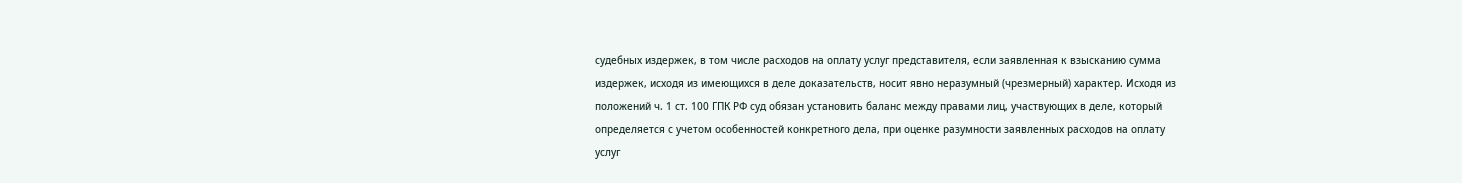судебных издержек, в том числе расходов на оплату услуг представителя, если заявленная к взысканию сумма издержек, исходя из имеющихся в деле доказательств, носит явно неразумный (чрезмерный) характер. Исходя из положений ч. 1 ст. 100 ГПК РФ суд обязан установить баланс между правами лиц, участвующих в деле, который определяется с учетом особенностей конкретного дела, при оценке разумности заявленных расходов на оплату услуг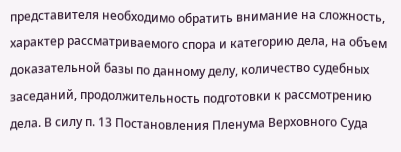представителя необходимо обратить внимание на сложность, характер рассматриваемого спора и категорию дела, на объем доказательной базы по данному делу, количество судебных заседаний, продолжительность подготовки к рассмотрению дела. В силу п. 13 Постановления Пленума Верховного Суда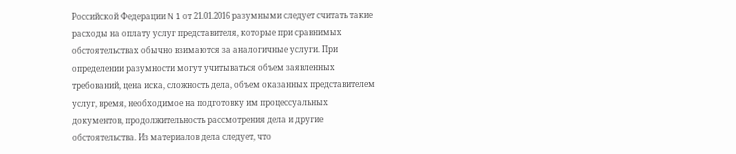Российской Федерации N 1 от 21.01.2016 разумными следует считать такие расходы на оплату услуг представителя, которые при сравнимых обстоятельствах обычно взимаются за аналогичные услуги. При определении разумности могут учитываться объем заявленных требований, цена иска, сложность дела, объем оказанных представителем услуг, время, необходимое на подготовку им процессуальных документов, продолжительность рассмотрения дела и другие обстоятельства. Из материалов дела следует, что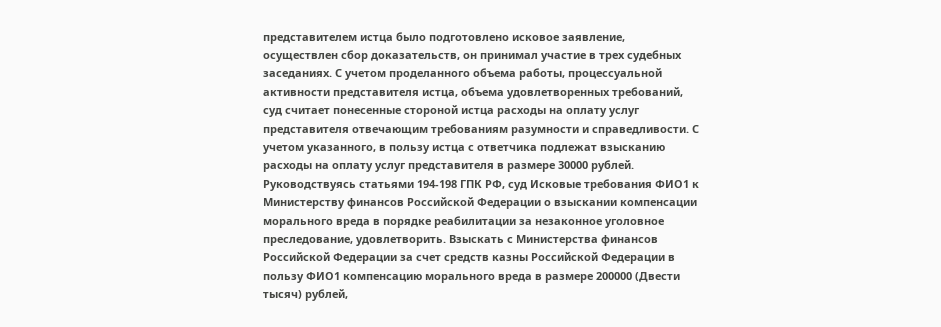представителем истца было подготовлено исковое заявление, осуществлен сбор доказательств, он принимал участие в трех судебных заседаниях. С учетом проделанного объема работы, процессуальной активности представителя истца, объема удовлетворенных требований, суд считает понесенные стороной истца расходы на оплату услуг представителя отвечающим требованиям разумности и справедливости. С учетом указанного, в пользу истца с ответчика подлежат взысканию расходы на оплату услуг представителя в размере 30000 рублей. Руководствуясь статьями 194-198 ГПК РФ, суд Исковые требования ФИО1 к Министерству финансов Российской Федерации о взыскании компенсации морального вреда в порядке реабилитации за незаконное уголовное преследование, удовлетворить. Взыскать с Министерства финансов Российской Федерации за счет средств казны Российской Федерации в пользу ФИО1 компенсацию морального вреда в размере 200000 (Двести тысяч) рублей,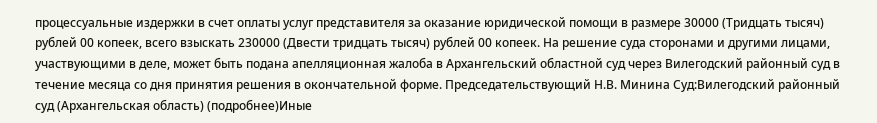процессуальные издержки в счет оплаты услуг представителя за оказание юридической помощи в размере 30000 (Тридцать тысяч) рублей 00 копеек, всего взыскать 230000 (Двести тридцать тысяч) рублей 00 копеек. На решение суда сторонами и другими лицами, участвующими в деле, может быть подана апелляционная жалоба в Архангельский областной суд через Вилегодский районный суд в течение месяца со дня принятия решения в окончательной форме. Председательствующий Н.В. Минина Суд:Вилегодский районный суд (Архангельская область) (подробнее)Иные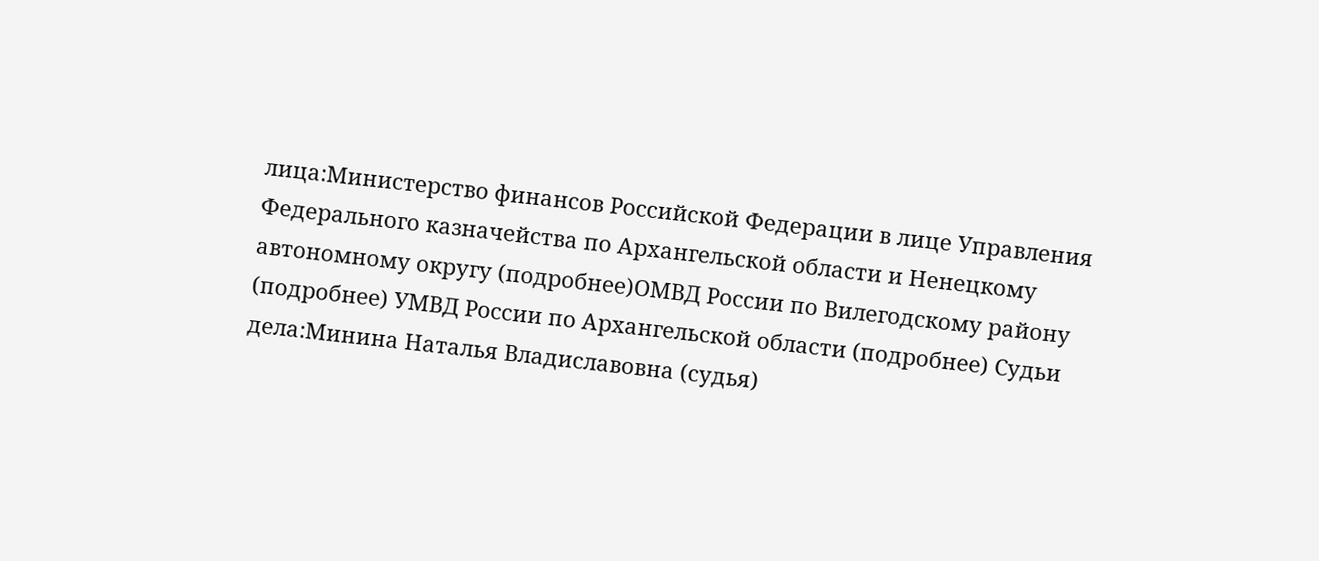лица:Министерство финансов Российской Федерации в лице Управления Федерального казначейства по Архангельской области и Ненецкому автономному округу (подробнее)ОМВД России по Вилегодскому району (подробнее) УМВД России по Архангельской области (подробнее) Судьи дела:Минина Наталья Владиславовна (судья)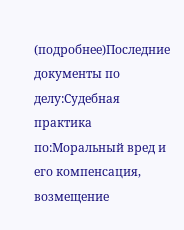(подробнее)Последние документы по делу:Судебная практика по:Моральный вред и его компенсация, возмещение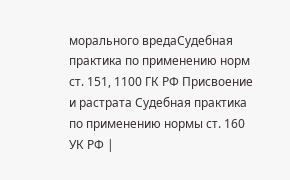морального вредаСудебная практика по применению норм ст. 151, 1100 ГК РФ Присвоение и растрата Судебная практика по применению нормы ст. 160 УК РФ |